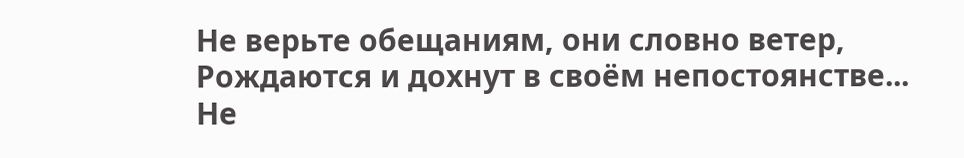Не верьте обещаниям, они словно ветер,
Рождаются и дохнут в своём непостоянстве...
Не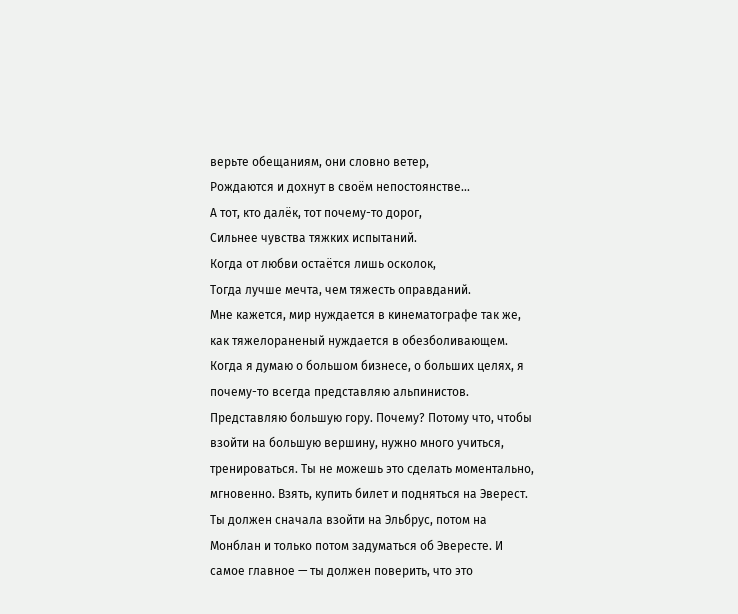верьте обещаниям, они словно ветер,
Рождаются и дохнут в своём непостоянстве...
А тот, кто далёк, тот почему-то дорог,
Сильнее чувства тяжких испытаний.
Когда от любви остаётся лишь осколок,
Тогда лучше мечта, чем тяжесть оправданий.
Мне кажется, мир нуждается в кинематографе так же, как тяжелораненый нуждается в обезболивающем.
Когда я думаю о большом бизнесе, о больших целях, я почему-то всегда представляю альпинистов. Представляю большую гору. Почему? Потому что, чтобы взойти на большую вершину, нужно много учиться, тренироваться. Ты не можешь это сделать моментально, мгновенно. Взять, купить билет и подняться на Эверест. Ты должен сначала взойти на Эльбрус, потом на Монблан и только потом задуматься об Эвересте. И самое главное — ты должен поверить, что это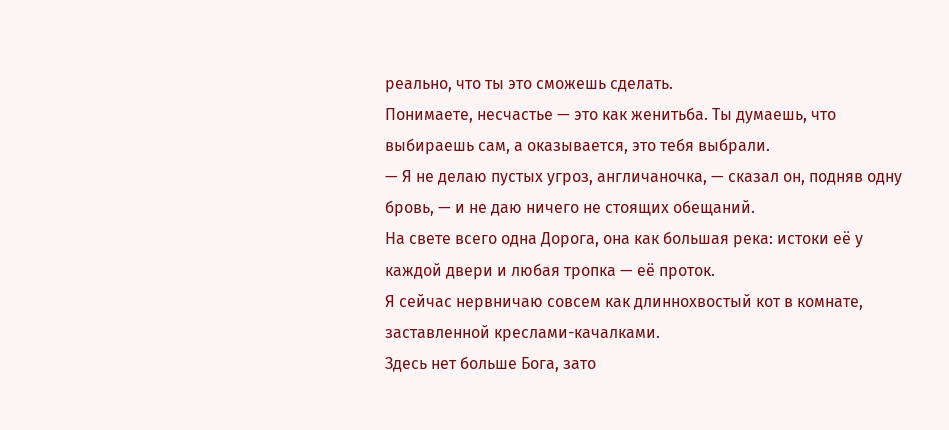реально, что ты это сможешь сделать.
Понимаете, несчастье — это как женитьба. Ты думаешь, что выбираешь сам, а оказывается, это тебя выбрали.
— Я не делаю пустых угроз, англичаночка, — сказал он, подняв одну бровь, — и не даю ничего не стоящих обещаний.
На свете всего одна Дорога, она как большая река: истоки её у каждой двери и любая тропка — её проток.
Я сейчас нервничаю совсем как длиннохвостый кот в комнате, заставленной креслами-качалками.
Здесь нет больше Бога, зато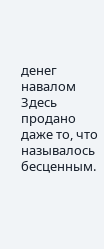денег навалом
Здесь продано даже то, что называлось бесценным.